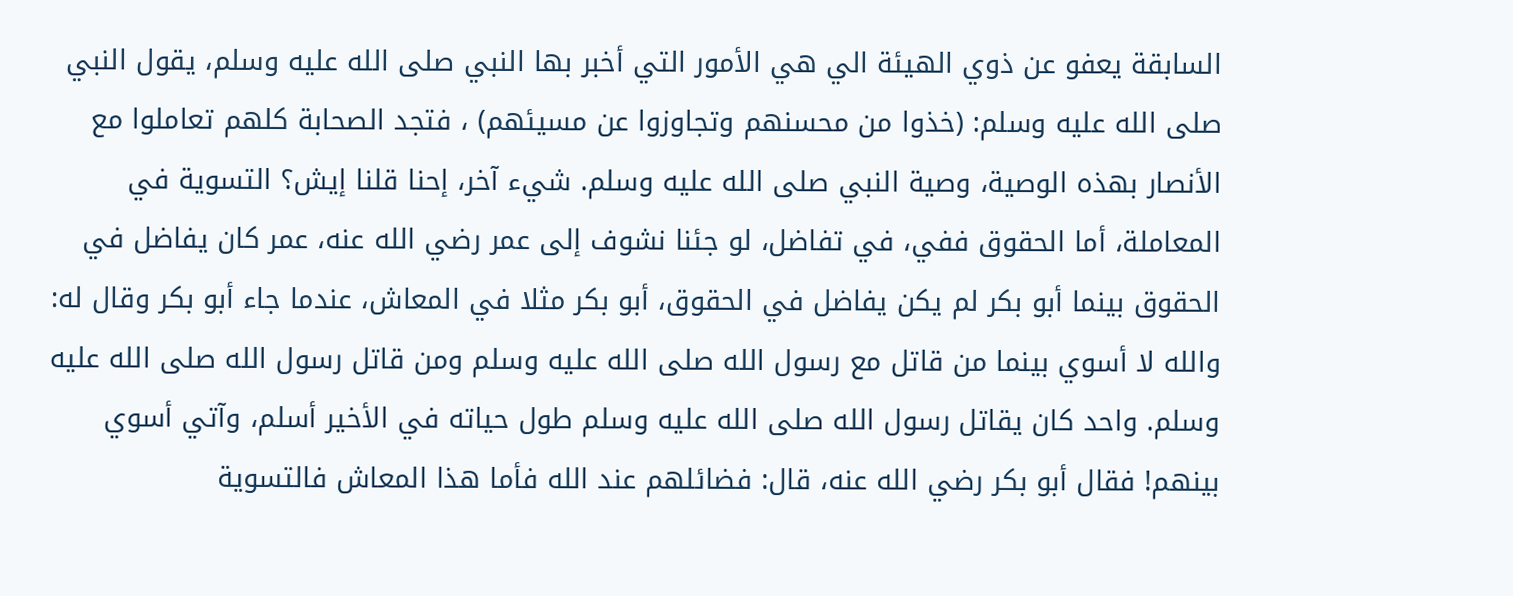السابقة يعفو عن ذوي الهيئة الي هي الأمور التي أخبر بها النبي صلى الله عليه وسلم، يقول النبي صلى الله عليه وسلم: (خذوا من محسنهم وتجاوزوا عن مسيئهم) ، فتجد الصحابة كلهم تعاملوا مع الأنصار بهذه الوصية، وصية النبي صلى الله عليه وسلم. شيء آخر، إحنا قلنا إيش؟ التسوية في المعاملة، أما الحقوق ففي، في تفاضل، لو جئنا نشوف إلى عمر رضي الله عنه، عمر كان يفاضل في الحقوق بينما أبو بكر لم يكن يفاضل في الحقوق، أبو بكر مثلا في المعاش، عندما جاء أبو بكر وقال له: والله لا أسوي بينما من قاتل مع رسول الله صلى الله عليه وسلم ومن قاتل رسول الله صلى الله عليه وسلم. واحد كان يقاتل رسول الله صلى الله عليه وسلم طول حياته في الأخير أسلم، وآتي أسوي بينهم! فقال أبو بكر رضي الله عنه، قال: فضائلهم عند الله فأما هذا المعاش فالتسوية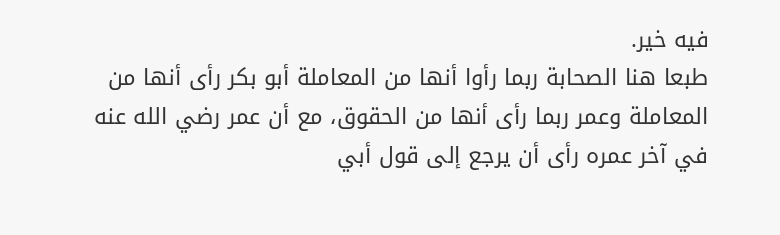فيه خير.
طبعا هنا الصحابة ربما رأوا أنها من المعاملة أبو بكر رأى أنها من المعاملة وعمر ربما رأى أنها من الحقوق، مع أن عمر رضي الله عنه في آخر عمره رأى أن يرجع إلى قول أبي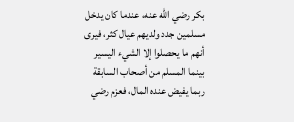بكر رضي الله عنه، عندما كان يدخل مسلمين جدد ولديهم عيال كثر، فيرى أنهم ما يحصلوا إلا الشيء اليسير بينما المسلم من أصحاب السابقة ربما يفيض عنده المال، فعزم رضي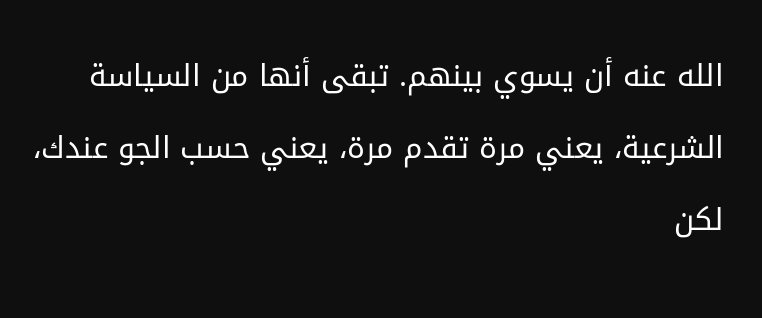الله عنه أن يسوي بينهم. تبقى أنها من السياسة الشرعية، يعني مرة تقدم مرة، يعني حسب الجو عندك، لكن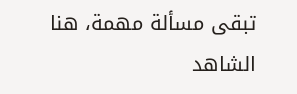تبقى مسألة مهمة، هنا الشاهد